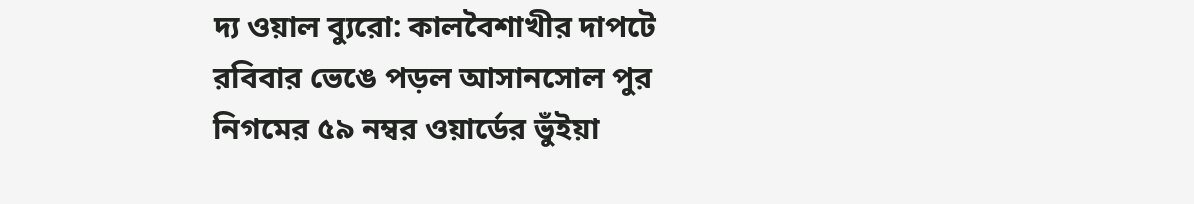দ্য ওয়াল ব্যুরো: কালবৈশাখীর দাপটে রবিবার ভেঙে পড়ল আসানসোল পুর নিগমের ৫৯ নম্বর ওয়ার্ডের ভুঁইয়া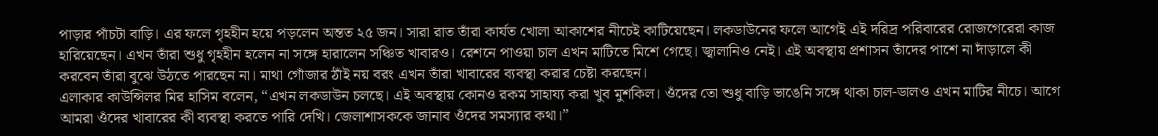পাড়ার পাঁচটা বাড়ি। এর ফলে গৃহহীন হয়ে পড়লেন অন্তত ২৫ জন। সারা রাত তাঁরা কার্যত খোলা আকাশের নীচেই কাটিয়েছেন। লকডাউনের ফলে আগেই এই দরিদ্র পরিবারের রোজগেরেরা কাজ হারিয়েছেন। এখন তাঁরা শুধু গৃহহীন হলেন না সঙ্গে হারালেন সঞ্চিত খাবারও। রেশনে পাওয়া চাল এখন মাটিতে মিশে গেছে। জ্বালানিও নেই। এই অবস্থায় প্রশাসন তাঁদের পাশে না দাঁড়ালে কী করবেন তাঁরা বুঝে উঠতে পারছেন না। মাথা গোঁজার ঠাঁই নয় বরং এখন তাঁরা খাবারের ব্যবস্থা করার চেষ্টা করছেন।
এলাকার কাউন্সিলর মির হাসিম বলেন, “এখন লকডাউন চলছে। এই অবস্থায় কোনও রকম সাহায্য করা খুব মুশকিল। ওঁদের তো শুধু বাড়ি ভাঙেনি সঙ্গে থাকা চাল-ডালও এখন মাটির নীচে। আগে আমরা ওঁদের খাবারের কী ব্যবস্থা করতে পারি দেখি। জেলাশাসককে জানাব ওঁদের সমস্যার কথা।”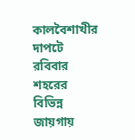কালবৈশাখীর দাপটে রবিবার শহরের বিভিন্ন জায়গায়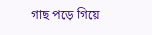গাছ পড়ে গিয়ে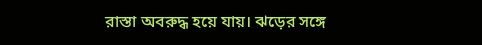রাস্তা অবরুদ্ধ হয়ে যায়। ঝড়ের সঙ্গে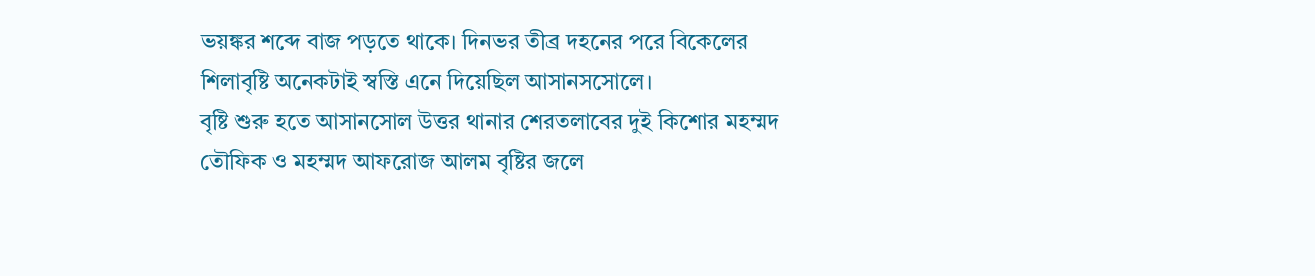ভয়ঙ্কর শব্দে বাজ পড়তে থাকে। দিনভর তীব্র দহনের পরে বিকেলের শিলাবৃষ্টি অনেকটাই স্বস্তি এনে দিয়েছিল আসানসসোলে।
বৃষ্টি শুরু হতে আসানসোল উত্তর থানার শেরতলাবের দুই কিশোর মহম্মদ তৌফিক ও মহম্মদ আফরোজ আলম বৃষ্টির জলে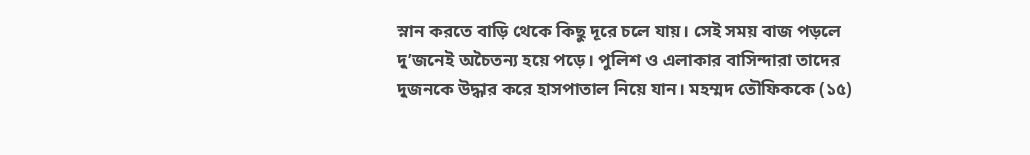স্নান করতে বাড়ি থেকে কিছু দূরে চলে যায়। সেই সময় বাজ পড়লে দু’জনেই অচৈতন্য হয়ে পড়ে। পুলিশ ও এলাকার বাসিন্দারা তাদের দুজনকে উদ্ধার করে হাসপাতাল নিয়ে যান। মহম্মদ তৌফিককে (১৫)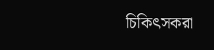চিকিৎসকরা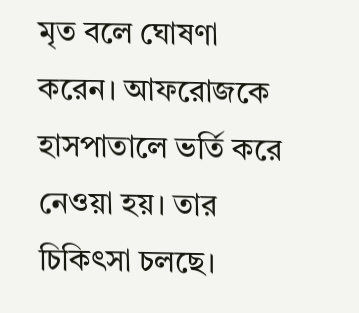মৃত বলে ঘোষণা করেন। আফরোজকে হাসপাতালে ভর্তি করে নেওয়া হয়। তার চিকিৎসা চলছে।